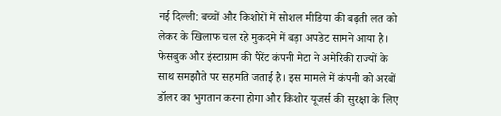नई दिल्ली: बच्चों और किशोरों में सोशल मीडिया की बढ़ती लत को लेकर के खिलाफ चल रहे मुकदमे में बड़ा अपडेट सामने आया है। फेसबुक और इंस्टाग्राम की पैरेंट कंपनी मेटा ने अमेरिकी राज्यों के साथ समझौते पर सहमति जताई है। इस मामले में कंपनी को अरबों डॉलर का भुगतान करना होगा और किशोर यूजर्स की सुरक्षा के लिए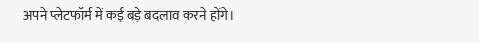अपने प्लेटफॉर्म में कई बड़े बदलाव करने होंगे।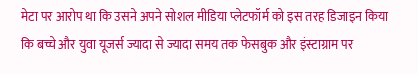मेटा पर आरोप था कि उसने अपने सोशल मीडिया प्लेटफॉर्म को इस तरह डिजाइन किया कि बच्चे और युवा यूजर्स ज्यादा से ज्यादा समय तक फेसबुक और इंस्टाग्राम पर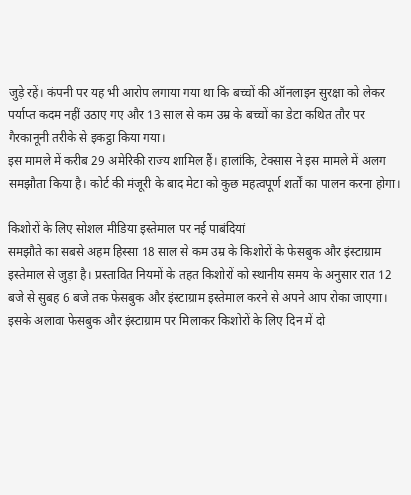जुड़े रहें। कंपनी पर यह भी आरोप लगाया गया था कि बच्चों की ऑनलाइन सुरक्षा को लेकर पर्याप्त कदम नहीं उठाए गए और 13 साल से कम उम्र के बच्चों का डेटा कथित तौर पर गैरकानूनी तरीके से इकट्ठा किया गया।
इस मामले में करीब 29 अमेरिकी राज्य शामिल हैं। हालांकि, टेक्सास ने इस मामले में अलग समझौता किया है। कोर्ट की मंजूरी के बाद मेटा को कुछ महत्वपूर्ण शर्तों का पालन करना होगा।

किशोरों के लिए सोशल मीडिया इस्तेमाल पर नई पाबंदियां
समझौते का सबसे अहम हिस्सा 18 साल से कम उम्र के किशोरों के फेसबुक और इंस्टाग्राम इस्तेमाल से जुड़ा है। प्रस्तावित नियमों के तहत किशोरों को स्थानीय समय के अनुसार रात 12 बजे से सुबह 6 बजे तक फेसबुक और इंस्टाग्राम इस्तेमाल करने से अपने आप रोका जाएगा।
इसके अलावा फेसबुक और इंस्टाग्राम पर मिलाकर किशोरों के लिए दिन में दो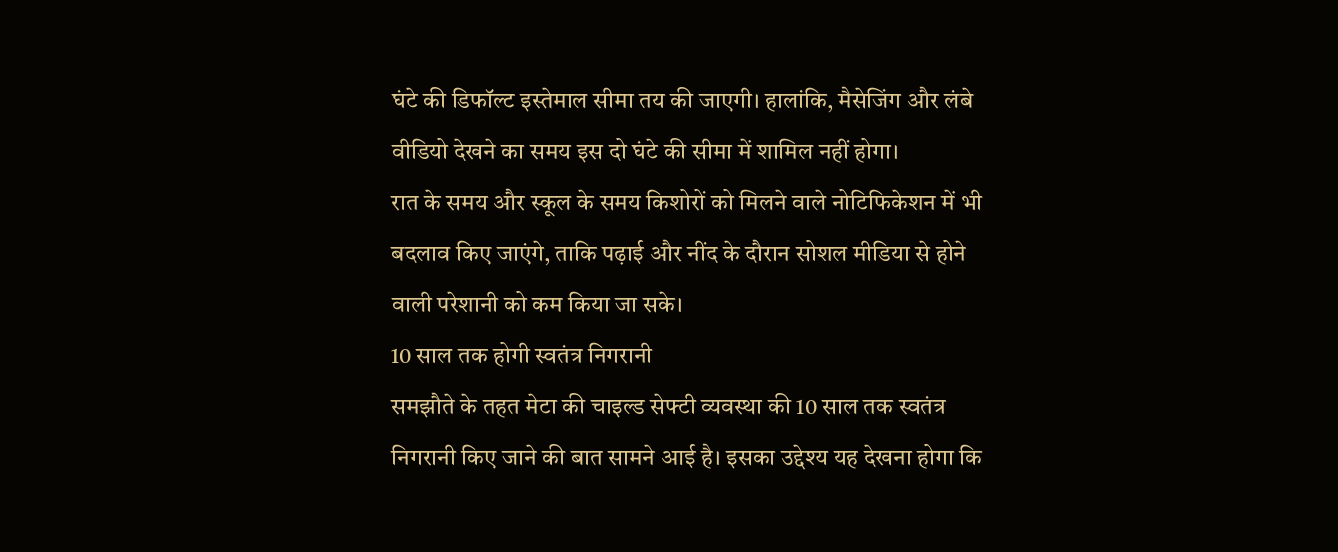घंटे की डिफॉल्ट इस्तेमाल सीमा तय की जाएगी। हालांकि, मैसेजिंग और लंबे वीडियो देखने का समय इस दो घंटे की सीमा में शामिल नहीं होगा।
रात के समय और स्कूल के समय किशोरों को मिलने वाले नोटिफिकेशन में भी बदलाव किए जाएंगे, ताकि पढ़ाई और नींद के दौरान सोशल मीडिया से होने वाली परेशानी को कम किया जा सके।
10 साल तक होगी स्वतंत्र निगरानी
समझौते के तहत मेटा की चाइल्ड सेफ्टी व्यवस्था की 10 साल तक स्वतंत्र निगरानी किए जाने की बात सामने आई है। इसका उद्देश्य यह देखना होगा कि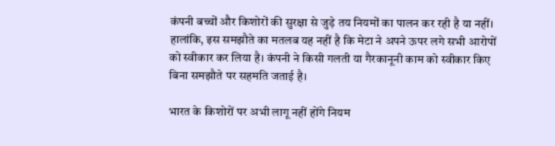कंपनी बच्चों और किशोरों की सुरक्षा से जुड़े तय नियमों का पालन कर रही है या नहीं।
हालांकि, इस समझौते का मतलब यह नहीं है कि मेटा ने अपने ऊपर लगे सभी आरोपों को स्वीकार कर लिया है। कंपनी ने किसी गलती या गैरकानूनी काम को स्वीकार किए बिना समझौते पर सहमति जताई है।

भारत के किशोरों पर अभी लागू नहीं होंगे नियम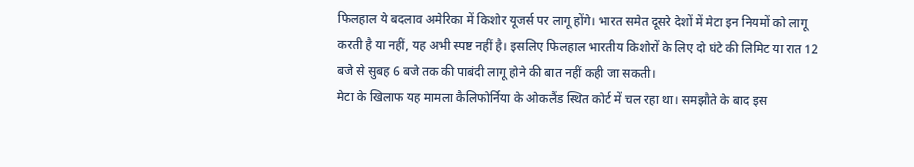फिलहाल ये बदलाव अमेरिका में किशोर यूजर्स पर लागू होंगे। भारत समेत दूसरे देशों में मेटा इन नियमों को लागू करती है या नहीं, यह अभी स्पष्ट नहीं है। इसलिए फिलहाल भारतीय किशोरों के लिए दो घंटे की लिमिट या रात 12 बजे से सुबह 6 बजे तक की पाबंदी लागू होने की बात नहीं कही जा सकती।
मेटा के खिलाफ यह मामला कैलिफोर्निया के ओकलैंड स्थित कोर्ट में चल रहा था। समझौते के बाद इस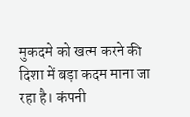मुकदमे को खत्म करने की दिशा में बड़ा कदम माना जा रहा है। कंपनी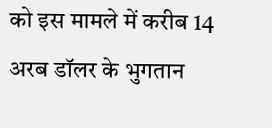को इस मामले में करीब 14 अरब डॉलर के भुगतान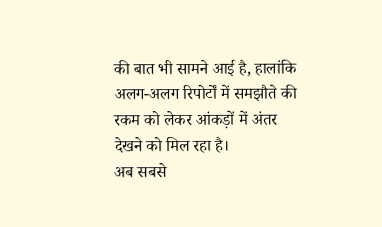की बात भी सामने आई है, हालांकि अलग-अलग रिपोर्टों में समझौते की रकम को लेकर आंकड़ों में अंतर देखने को मिल रहा है।
अब सबसे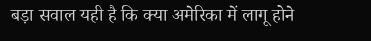बड़ा सवाल यही है कि क्या अमेरिका में लागू होने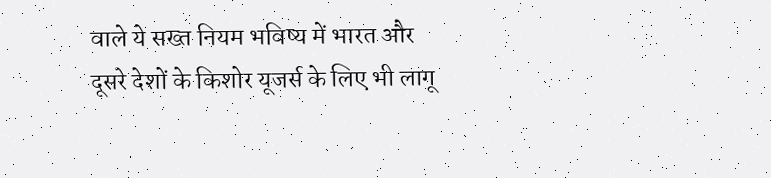वाले ये सख्त नियम भविष्य में भारत और दूसरे देशों के किशोर यूजर्स के लिए भी लागू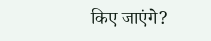किए जाएंगे?